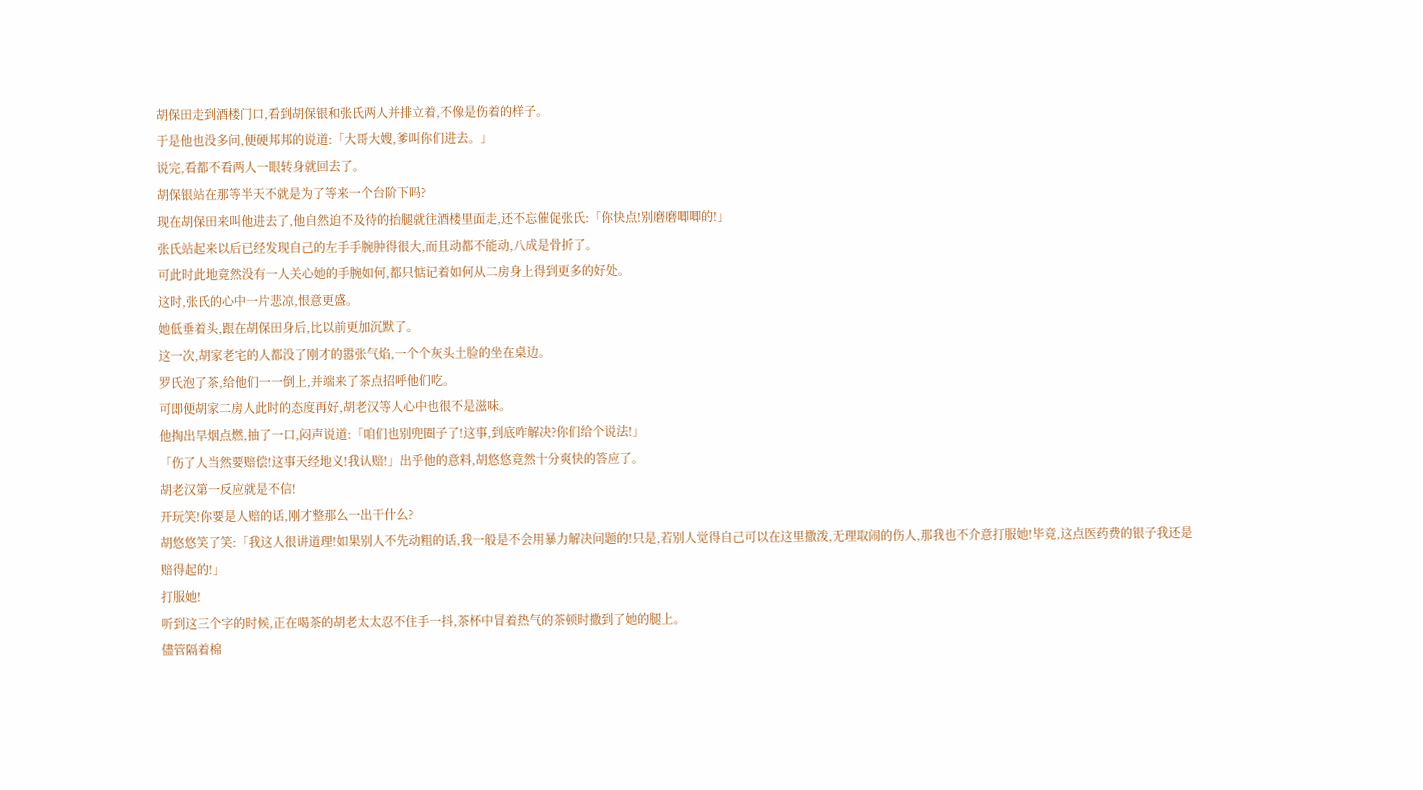胡保田走到酒楼门口,看到胡保银和张氏两人并排立着,不像是伤着的样子。
于是他也没多问,便硬邦邦的说道:「大哥大嫂,爹叫你们进去。」
说完,看都不看两人一眼转身就回去了。
胡保银站在那等半天不就是为了等来一个台阶下吗?
现在胡保田来叫他进去了,他自然迫不及待的抬腿就往酒楼里面走,还不忘催促张氏:「你快点!别磨磨唧唧的!」
张氏站起来以后已经发现自己的左手手腕肿得很大,而且动都不能动,八成是骨折了。
可此时此地竟然没有一人关心她的手腕如何,都只惦记着如何从二房身上得到更多的好处。
这时,张氏的心中一片悲凉,恨意更盛。
她低垂着头,跟在胡保田身后,比以前更加沉默了。
这一次,胡家老宅的人都没了刚才的嚣张气焰,一个个灰头土脸的坐在桌边。
罗氏泡了茶,给他们一一倒上,并端来了茶点招呼他们吃。
可即便胡家二房人此时的态度再好,胡老汉等人心中也很不是滋味。
他掏出旱烟点燃,抽了一口,闷声说道:「咱们也别兜圈子了!这事,到底咋解决?你们给个说法!」
「伤了人当然要赔偿!这事天经地义!我认赔!」出乎他的意料,胡悠悠竟然十分爽快的答应了。
胡老汉第一反应就是不信!
开玩笑!你要是人赔的话,刚才整那么一出干什么?
胡悠悠笑了笑:「我这人很讲道理!如果别人不先动粗的话,我一般是不会用暴力解决问题的!只是,若别人觉得自己可以在这里撒泼,无理取闹的伤人,那我也不介意打服她!毕竟,这点医药费的银子我还是赔得起的!」
打服她!
听到这三个字的时候,正在喝茶的胡老太太忍不住手一抖,茶杯中冒着热气的茶顿时撒到了她的腿上。
儘管隔着棉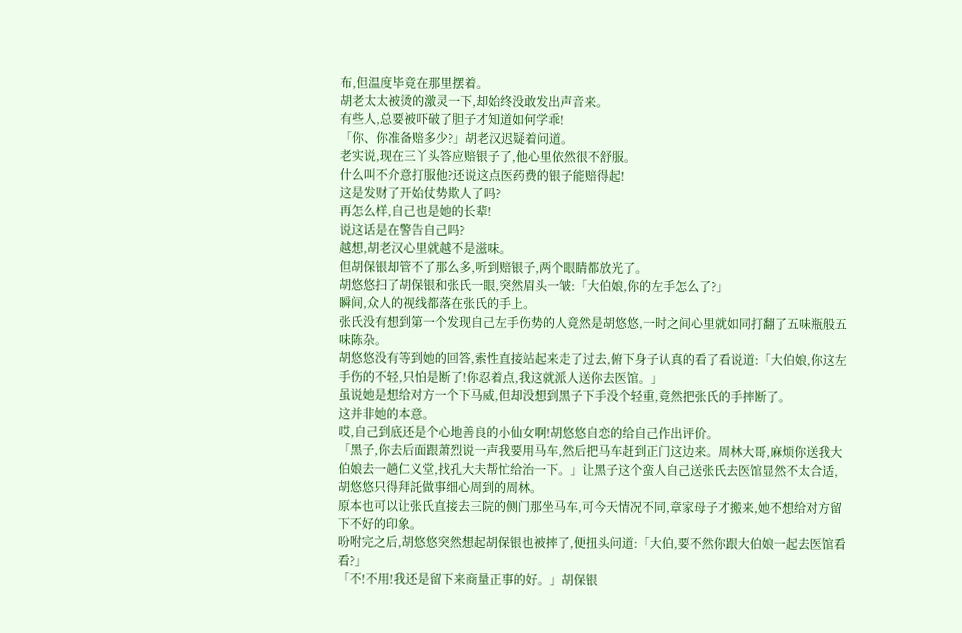布,但温度毕竟在那里摆着。
胡老太太被烫的激灵一下,却始终没敢发出声音来。
有些人,总要被吓破了胆子才知道如何学乖!
「你、你准备赔多少?」胡老汉迟疑着问道。
老实说,现在三丫头答应赔银子了,他心里依然很不舒服。
什么叫不介意打服他?还说这点医药费的银子能赔得起!
这是发财了开始仗势欺人了吗?
再怎么样,自己也是她的长辈!
说这话是在警告自己吗?
越想,胡老汉心里就越不是滋味。
但胡保银却管不了那么多,听到赔银子,两个眼睛都放光了。
胡悠悠扫了胡保银和张氏一眼,突然眉头一皱:「大伯娘,你的左手怎么了?」
瞬间,众人的视线都落在张氏的手上。
张氏没有想到第一个发现自己左手伤势的人竟然是胡悠悠,一时之间心里就如同打翻了五味瓶般五味陈杂。
胡悠悠没有等到她的回答,索性直接站起来走了过去,俯下身子认真的看了看说道:「大伯娘,你这左手伤的不轻,只怕是断了!你忍着点,我这就派人送你去医馆。」
虽说她是想给对方一个下马威,但却没想到黑子下手没个轻重,竟然把张氏的手摔断了。
这并非她的本意。
哎,自己到底还是个心地善良的小仙女啊!胡悠悠自恋的给自己作出评价。
「黑子,你去后面跟萧烈说一声我要用马车,然后把马车赶到正门这边来。周林大哥,麻烦你送我大伯娘去一趟仁义堂,找孔大夫帮忙给治一下。」让黑子这个蛮人自己送张氏去医馆显然不太合适,胡悠悠只得拜託做事细心周到的周林。
原本也可以让张氏直接去三院的侧门那坐马车,可今天情况不同,章家母子才搬来,她不想给对方留下不好的印象。
吩咐完之后,胡悠悠突然想起胡保银也被摔了,便扭头问道:「大伯,要不然你跟大伯娘一起去医馆看看?」
「不!不用!我还是留下来商量正事的好。」胡保银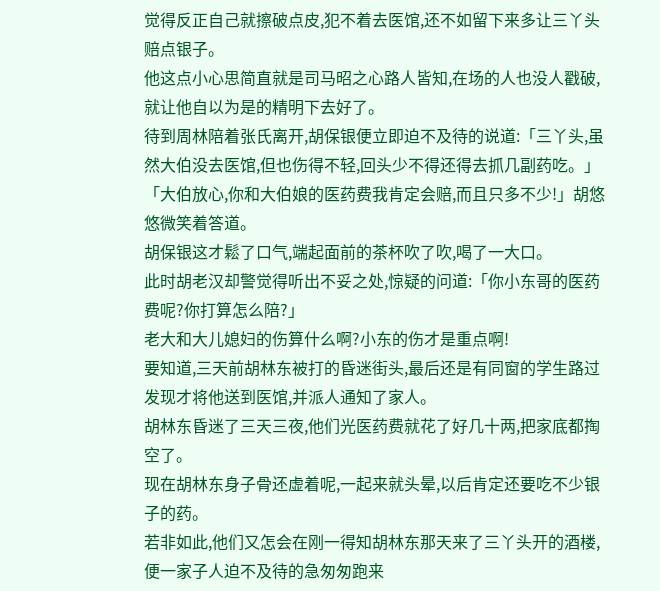觉得反正自己就擦破点皮,犯不着去医馆,还不如留下来多让三丫头赔点银子。
他这点小心思简直就是司马昭之心路人皆知,在场的人也没人戳破,就让他自以为是的精明下去好了。
待到周林陪着张氏离开,胡保银便立即迫不及待的说道:「三丫头,虽然大伯没去医馆,但也伤得不轻,回头少不得还得去抓几副药吃。」
「大伯放心,你和大伯娘的医药费我肯定会赔,而且只多不少!」胡悠悠微笑着答道。
胡保银这才鬆了口气,端起面前的茶杯吹了吹,喝了一大口。
此时胡老汉却警觉得听出不妥之处,惊疑的问道:「你小东哥的医药费呢?你打算怎么陪?」
老大和大儿媳妇的伤算什么啊?小东的伤才是重点啊!
要知道,三天前胡林东被打的昏迷街头,最后还是有同窗的学生路过发现才将他送到医馆,并派人通知了家人。
胡林东昏迷了三天三夜,他们光医药费就花了好几十两,把家底都掏空了。
现在胡林东身子骨还虚着呢,一起来就头晕,以后肯定还要吃不少银子的药。
若非如此,他们又怎会在刚一得知胡林东那天来了三丫头开的酒楼,便一家子人迫不及待的急匆匆跑来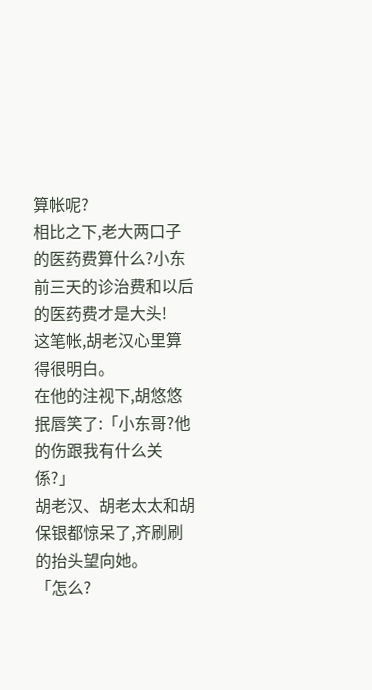算帐呢?
相比之下,老大两口子的医药费算什么?小东前三天的诊治费和以后的医药费才是大头!
这笔帐,胡老汉心里算得很明白。
在他的注视下,胡悠悠抿唇笑了:「小东哥?他的伤跟我有什么关係?」
胡老汉、胡老太太和胡保银都惊呆了,齐刷刷的抬头望向她。
「怎么?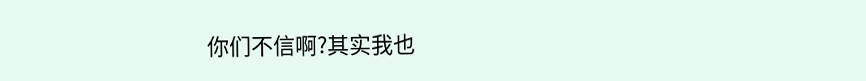你们不信啊?其实我也